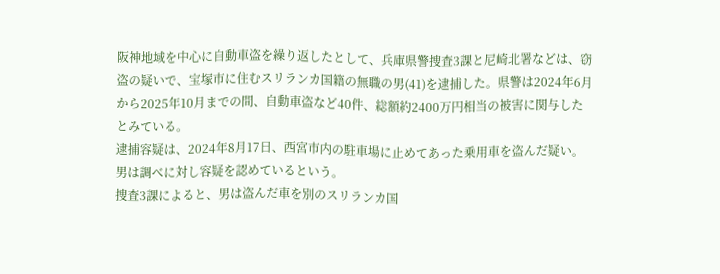阪神地域を中心に自動車盗を繰り返したとして、兵庫県警捜査3課と尼崎北署などは、窃盗の疑いで、宝塚市に住むスリランカ国籍の無職の男(41)を逮捕した。県警は2024年6月から2025年10月までの間、自動車盗など40件、総額約2400万円相当の被害に関与したとみている。
逮捕容疑は、2024年8月17日、西宮市内の駐車場に止めてあった乗用車を盗んだ疑い。男は調べに対し容疑を認めているという。
捜査3課によると、男は盗んだ車を別のスリランカ国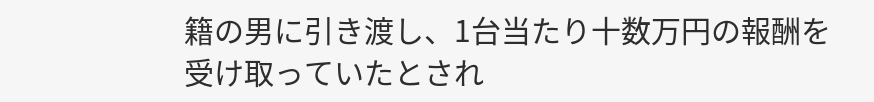籍の男に引き渡し、1台当たり十数万円の報酬を受け取っていたとされ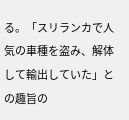る。「スリランカで人気の車種を盗み、解体して輸出していた」との趣旨の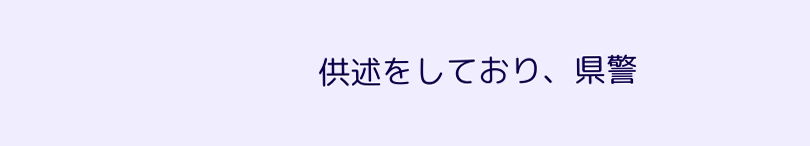供述をしており、県警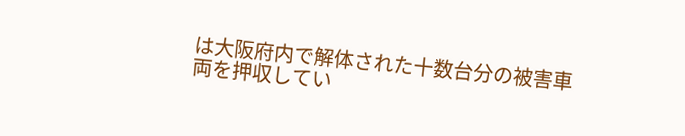は大阪府内で解体された十数台分の被害車両を押収してい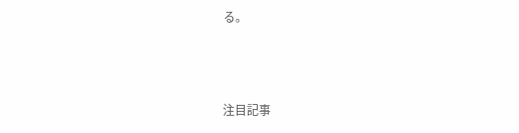る。



注目記事